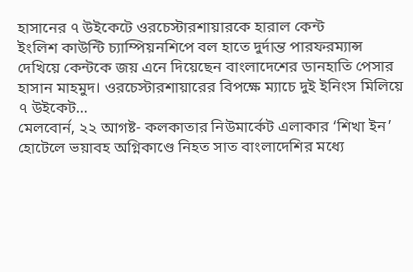হাসানের ৭ উইকেটে ওরচেস্টারশায়ারকে হারাল কেন্ট
ইংলিশ কাউন্টি চ্যাম্পিয়নশিপে বল হাতে দুর্দান্ত পারফরম্যান্স দেখিয়ে কেন্টকে জয় এনে দিয়েছেন বাংলাদেশের ডানহাতি পেসার হাসান মাহমুদ। ওরচেস্টারশায়ারের বিপক্ষে ম্যাচে দুই ইনিংস মিলিয়ে ৭ উইকেট…
মেলবোর্ন, ২২ আগষ্ট- কলকাতার নিউমার্কেট এলাকার ‘শিখা ইন’ হোটেলে ভয়াবহ অগ্নিকাণ্ডে নিহত সাত বাংলাদেশির মধ্যে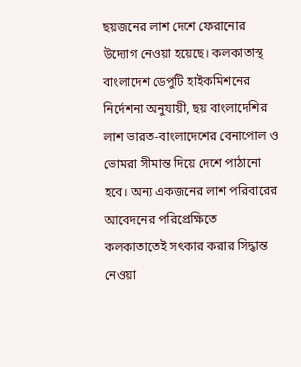ছয়জনের লাশ দেশে ফেরানোর উদ্যোগ নেওয়া হয়েছে। কলকাতাস্থ বাংলাদেশ ডেপুটি হাইকমিশনের নির্দেশনা অনুযায়ী, ছয় বাংলাদেশির লাশ ভারত-বাংলাদেশের বেনাপোল ও ভোমরা সীমান্ত দিয়ে দেশে পাঠানো হবে। অন্য একজনের লাশ পরিবারের আবেদনের পরিপ্রেক্ষিতে কলকাতাতেই সৎকার করার সিদ্ধান্ত নেওয়া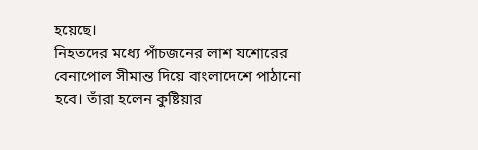হয়েছে।
নিহতদের মধ্যে পাঁচজনের লাশ যশোরের বেনাপোল সীমান্ত দিয়ে বাংলাদেশে পাঠানো হবে। তাঁরা হলেন কুষ্টিয়ার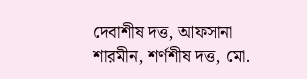দেবাশীষ দত্ত, আফসানা শারমীন, শর্ণশীষ দত্ত, মো.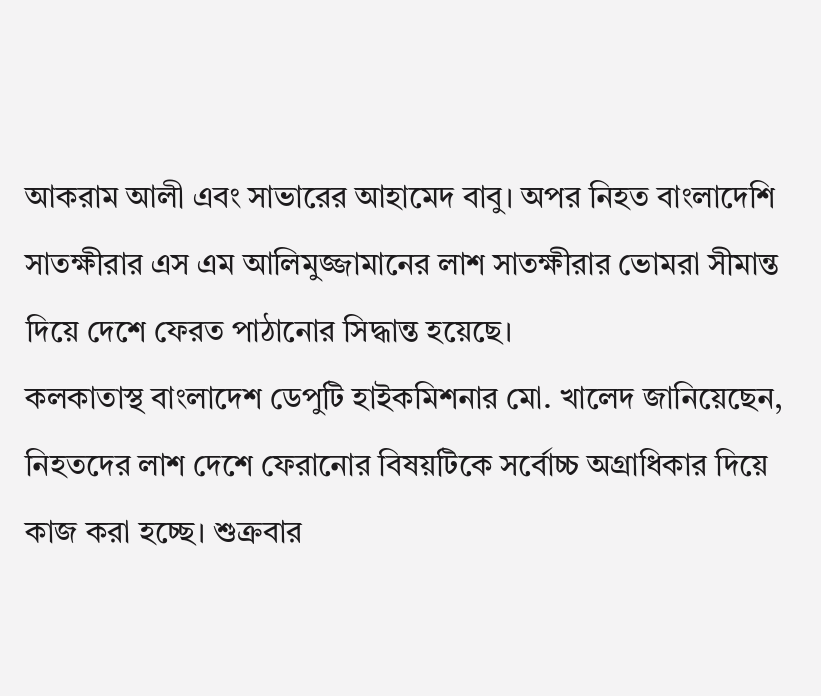আকরাম আলী এবং সাভারের আহামেদ বাবু। অপর নিহত বাংলাদেশি সাতক্ষীরার এস এম আলিমুজ্জামানের লাশ সাতক্ষীরার ভোমরা সীমান্ত দিয়ে দেশে ফেরত পাঠানোর সিদ্ধান্ত হয়েছে।
কলকাতাস্থ বাংলাদেশ ডেপুটি হাইকমিশনার মো. খালেদ জানিয়েছেন, নিহতদের লাশ দেশে ফেরানোর বিষয়টিকে সর্বোচ্চ অগ্রাধিকার দিয়ে কাজ করা হচ্ছে। শুক্রবার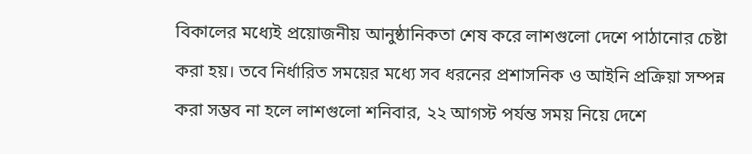বিকালের মধ্যেই প্রয়োজনীয় আনুষ্ঠানিকতা শেষ করে লাশগুলো দেশে পাঠানোর চেষ্টা করা হয়। তবে নির্ধারিত সময়ের মধ্যে সব ধরনের প্রশাসনিক ও আইনি প্রক্রিয়া সম্পন্ন করা সম্ভব না হলে লাশগুলো শনিবার, ২২ আগস্ট পর্যন্ত সময় নিয়ে দেশে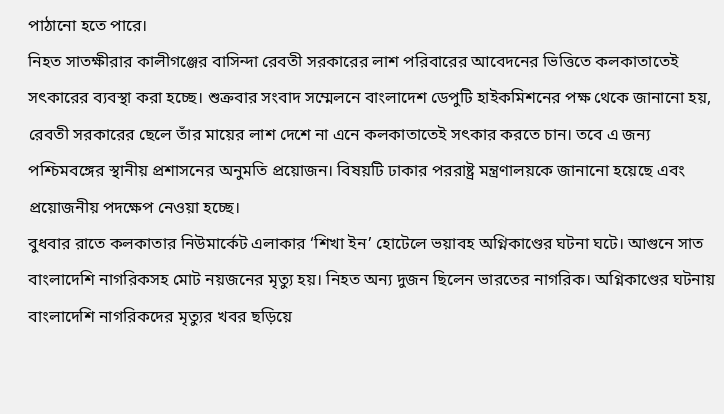পাঠানো হতে পারে।
নিহত সাতক্ষীরার কালীগঞ্জের বাসিন্দা রেবতী সরকারের লাশ পরিবারের আবেদনের ভিত্তিতে কলকাতাতেই সৎকারের ব্যবস্থা করা হচ্ছে। শুক্রবার সংবাদ সম্মেলনে বাংলাদেশ ডেপুটি হাইকমিশনের পক্ষ থেকে জানানো হয়, রেবতী সরকারের ছেলে তাঁর মায়ের লাশ দেশে না এনে কলকাতাতেই সৎকার করতে চান। তবে এ জন্য পশ্চিমবঙ্গের স্থানীয় প্রশাসনের অনুমতি প্রয়োজন। বিষয়টি ঢাকার পররাষ্ট্র মন্ত্রণালয়কে জানানো হয়েছে এবং প্রয়োজনীয় পদক্ষেপ নেওয়া হচ্ছে।
বুধবার রাতে কলকাতার নিউমার্কেট এলাকার ‘শিখা ইন’ হোটেলে ভয়াবহ অগ্নিকাণ্ডের ঘটনা ঘটে। আগুনে সাত বাংলাদেশি নাগরিকসহ মোট নয়জনের মৃত্যু হয়। নিহত অন্য দুজন ছিলেন ভারতের নাগরিক। অগ্নিকাণ্ডের ঘটনায় বাংলাদেশি নাগরিকদের মৃত্যুর খবর ছড়িয়ে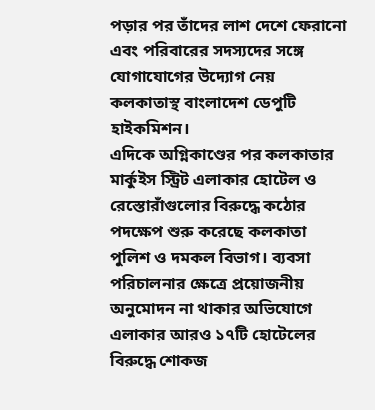পড়ার পর তাঁদের লাশ দেশে ফেরানো এবং পরিবারের সদস্যদের সঙ্গে যোগাযোগের উদ্যোগ নেয় কলকাতাস্থ বাংলাদেশ ডেপুটি হাইকমিশন।
এদিকে অগ্নিকাণ্ডের পর কলকাতার মার্কুইস স্ট্রিট এলাকার হোটেল ও রেস্তোরাঁগুলোর বিরুদ্ধে কঠোর পদক্ষেপ শুরু করেছে কলকাতা পুলিশ ও দমকল বিভাগ। ব্যবসা পরিচালনার ক্ষেত্রে প্রয়োজনীয় অনুমোদন না থাকার অভিযোগে এলাকার আরও ১৭টি হোটেলের বিরুদ্ধে শোকজ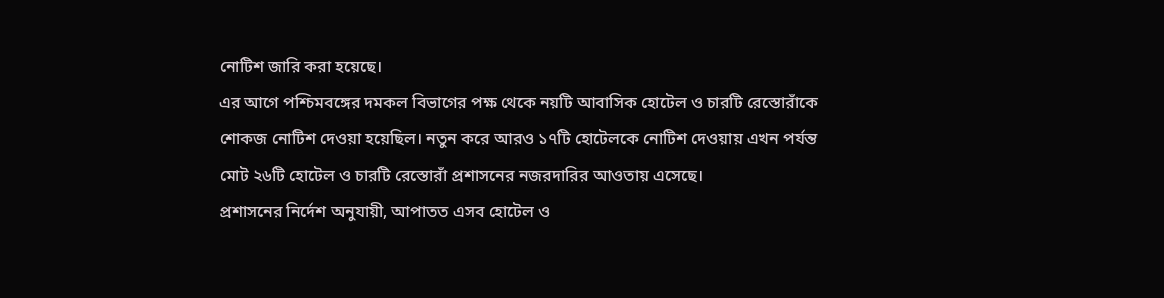নোটিশ জারি করা হয়েছে।
এর আগে পশ্চিমবঙ্গের দমকল বিভাগের পক্ষ থেকে নয়টি আবাসিক হোটেল ও চারটি রেস্তোরাঁকে শোকজ নোটিশ দেওয়া হয়েছিল। নতুন করে আরও ১৭টি হোটেলকে নোটিশ দেওয়ায় এখন পর্যন্ত মোট ২৬টি হোটেল ও চারটি রেস্তোরাঁ প্রশাসনের নজরদারির আওতায় এসেছে।
প্রশাসনের নির্দেশ অনুযায়ী, আপাতত এসব হোটেল ও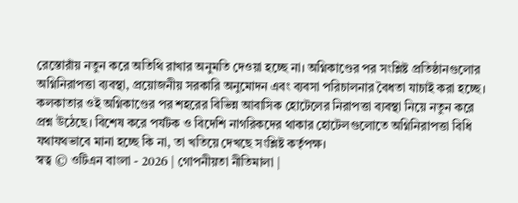রেস্তোরাঁয় নতুন করে অতিথি রাখার অনুমতি দেওয়া হচ্ছে না। অগ্নিকাণ্ডের পর সংশ্লিষ্ট প্রতিষ্ঠানগুলোর অগ্নিনিরাপত্তা ব্যবস্থা, প্রয়োজনীয় সরকারি অনুমোদন এবং ব্যবসা পরিচালনার বৈধতা যাচাই করা হচ্ছে।
কলকাতার ওই অগ্নিকাণ্ডের পর শহরের বিভিন্ন আবাসিক হোটেলের নিরাপত্তা ব্যবস্থা নিয়ে নতুন করে প্রশ্ন উঠেছে। বিশেষ করে পর্যটক ও বিদেশি নাগরিকদের থাকার হোটেলগুলোতে অগ্নিনিরাপত্তা বিধি যথাযথভাবে মানা হচ্ছে কি না, তা খতিয়ে দেখছে সংশ্লিষ্ট কর্তৃপক্ষ।
স্বত্ব © ওটিএন বাংলা - 2026 | গোপনীয়তা নীতিমালা |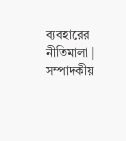ব্যবহারের নীতিমালা | সম্পাদকীয়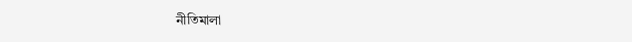নীতিমালা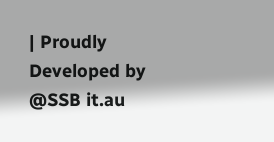| Proudly Developed by @SSB it.au